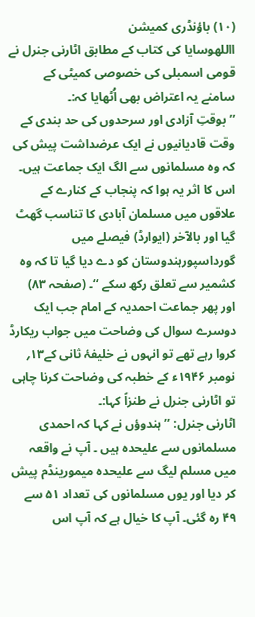(۱۰) باؤنڈری کمیشن
االلهوسایا کی کتاب کے مطابق اٹارنی جنرل نے قومی اسمبلی کی خصوصی کمیٹی کے سامنے یہ اعتراض بھی اُٹھایا کہ:۔
’’ بوقتِ آزادی اور سرحدوں کی حد بندی کے وقت قادیانیوں نے ایک عرضداشت پیش کی کہ وہ مسلمانوں سے الگ ایک جماعت ہیں۔ اس کا اثر یہ ہوا کہ پنجاب کے کنارے کے علاقوں میں مسلمان آبادی کا تناسب گھٹ گیا اور بالآخر (ایوارڈ) فیصلے میں گورداسپورہندوستان کو دے دیا گیا تا کہ وہ کشمیر سے تعلق رکھ سکے ‘‘۔ (صفحہ ۸۳)
اور پھر جماعت احمدیہ کے امام جب ایک دوسرے سوال کی وضاحت میں جواب ریکارڈ کروا رہے تھے تو انہوں نے خلیفۂ ثانی کے۱۳؍ نومبر ۱۹۴۶ء کے خطبہ کی وضاحت کرنا چاہی تو اٹارنی جنرل نے طنزاً کہا:۔
اٹارنی جنرل: ’’ ہندوؤں نے کہا کہ احمدی مسلمانوں سے علیحدہ ہیں ۔ آپ نے واقعہ میں مسلم لیگ سے علیحدہ میمورینڈم پیش کر دیا اور یوں مسلمانوں کی تعداد ۵۱ سے ۴۹ رہ گئی۔ آپ کا خیال ہے کہ آپ اس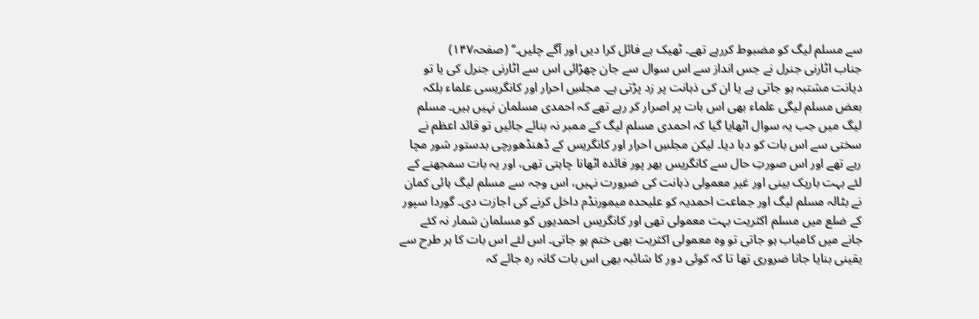سے مسلم لیگ کو مضبوط کررہے تھے۔ ٹھیک ہے فائل کرا دیں اور آگے چلیں۔‘‘ (صفحہ۱۴۷)
جناب اٹارنی جنرل نے جس انداز سے اس سوال سے جان چھڑائی اس سے اٹارنی جنرل کی یا تو دیانت مشتبہ ہو جاتی ہے یا ان کی ذہانت پر زد پڑتی ہے۔ مجلسِ احرار اور کانگریسی علماء بلکہ بعض مسلم لیگی علماء بھی اس بات پر اصرار کر رہے تھے کہ احمدی مسلمان نہیں ہیں۔ مسلم لیگ میں جب یہ سوال اٹھایا گیا کہ احمدی مسلم لیگ کے ممبر نہ بنائے جائیں تو قائد اعظم نے سختی سے اس بات کو دبا دیا۔ لیکن مجلسِ احرار اور کانگریس کے ڈھنڈھورچی بدستور شور مچا رہے تھے اور اس صورتِ حال سے کانگریس بھر پور فائدہ اٹھانا چاہتی تھی، اور یہ بات سمجھنے کے لئے بہت باریک بینی اور غیر معمولی ذہانت کی ضرورت نہیں، اس وجہ سے مسلم لیگ ہائی کمان نے بٹالہ مسلم لیگ اور جماعت احمدیہ کو علیحدہ میمورنڈم داخل کرنے کی اجازت دی۔ گوردا سپور کے ضلع میں مسلم اکثریت بہت معمولی تھی اور کانگریس احمدیوں کو مسلمان شمار نہ کئے جانے میں کامیاب ہو جاتی تو وہ معمولی اکثریت بھی ختم ہو جاتی۔ اس لئے اس بات کا ہر طرح سے یقینی بنایا جانا ضروری تھا تا کہ کوئی دور کا شائبہ بھی اس بات کانہ رہ جائے کہ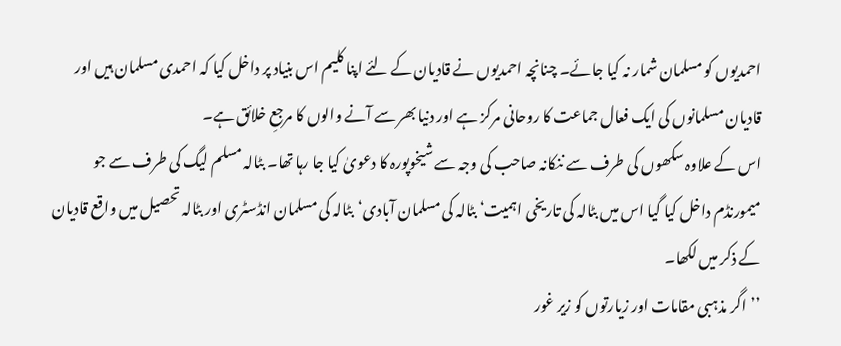احمدیوں کو مسلمان شمار نہ کیا جائے۔ چنانچہ احمدیوں نے قادیان کے لئے اپنا کلیم اس بنیاد پر داخل کیا کہ احمدی مسلمان ہیں اور قادیان مسلمانوں کی ایک فعال جماعت کا روحانی مرکز ہے اور دنیا بھر سے آنے والوں کا مرجعِ خلائق ہے۔
اس کے علاوہ سکھوں کی طرف سے ننکانہ صاحب کی وجہ سے شیخوپورہ کا دعویٰ کیا جا رہا تھا۔ بٹالہ مسلم لیگ کی طرف سے جو میمورنڈم داخل کیا گیا اس میں بٹالہ کی تاریخی اہمیت‘ بٹالہ کی مسلمان آبادی‘بٹالہ کی مسلمان انڈسٹری اور بٹالہ تحصیل میں واقع قادیان کے ذکر میں لکھا۔
’’اگر مذہبی مقامات اور زیارتوں کو زیر غور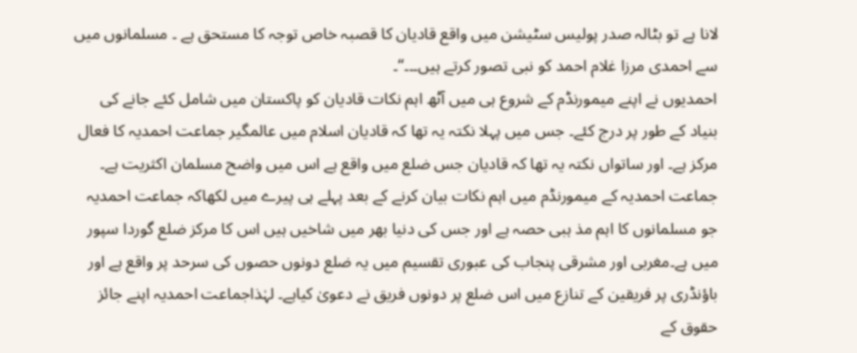لانا ہے تو بٹالہ صدر پولیس سٹیشن میں واقع قادیان کا قصبہ خاص توجہ کا مستحق ہے ۔ مسلمانوں میں سے احمدی مرزا غلام احمد کو نبی تصور کرتے ہیں۔۔۔‘‘۔
احمدیوں نے اپنے میمورنڈم کے شروع ہی میں آٹھ اہم نکات قادیان کو پاکستان میں شامل کئے جانے کی بنیاد کے طور پر درج کئے۔ جس میں پہلا نکتہ یہ تھا کہ قادیان اسلام میں عالمگیر جماعت احمدیہ کا فعال مرکز ہے۔ اور ساتواں نکتہ یہ تھا کہ قادیان جس ضلع میں واقع ہے اس میں واضح مسلمان اکثریت ہے۔
جماعت احمدیہ کے میمورنڈم میں اہم نکات بیان کرنے کے بعد پہلے ہی پیرے میں لکھاکہ جماعت احمدیہ جو مسلمانوں کا اہم مذ ہبی حصہ ہے اور جس کی دنیا بھر میں شاخیں ہیں اس کا مرکز ضلع گوردا سپور میں ہے۔مغربی اور مشرقی پنجاب کی عبوری تقسیم میں یہ ضلع دونوں حصوں کی سرحد پر واقع ہے اور باؤنڈری پر فریقین کے تنازع میں اس ضلع پر دونوں فریق نے دعویٰ کیاہے۔ لہٰذاجماعت احمدیہ اپنے جائز حقوق کے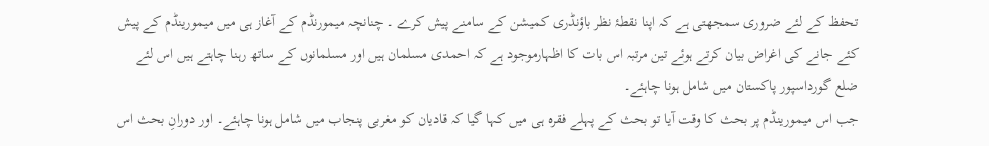تحفظ کے لئے ضروری سمجھتی ہے کہ اپنا نقطۂ نظر باؤنڈری کمیشن کے سامنے پیش کرے ۔ چنانچہ میمورنڈم کے آغاز ہی میں میمورینڈم کے پیش کئے جانے کی اغراض بیان کرتے ہوئے تین مرتبہ اس بات کا اظہارموجود ہے کہ احمدی مسلمان ہیں اور مسلمانوں کے ساتھ رہنا چاہتے ہیں اس لئے ضلع گورداسپور پاکستان میں شامل ہونا چاہئے۔
جب اس میمورینڈم پر بحث کا وقت آیا تو بحث کے پہلے فقرہ ہی میں کہا گیا کہ قادیان کو مغربی پنجاب میں شامل ہونا چاہئے۔ اور دورانِ بحث اس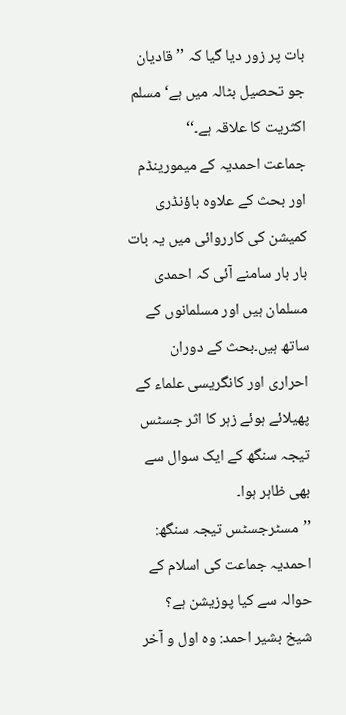بات پر زور دیا گیا کہ ’’قادیان جو تحصیل بٹالہ میں ہے‘ مسلم اکثریت کا علاقہ ہے۔‘‘
جماعت احمدیہ کے میمورینڈم اور بحث کے علاوہ باؤنڈری کمیشن کی کارروائی میں یہ بات بار بار سامنے آئی کہ احمدی مسلمان ہیں اور مسلمانوں کے ساتھ ہیں۔بحث کے دوران احراری اور کانگریسی علماء کے پھیلائے ہوئے زہر کا اثر جسٹس تیجہ سنگھ کے ایک سوال سے بھی ظاہر ہوا۔
’’مسٹرجسٹس تیجہ سنگھ: احمدیہ جماعت کی اسلام کے حوالہ سے کیا پوزیشن ہے؟
شیخ بشیر احمد: وہ اول و آخر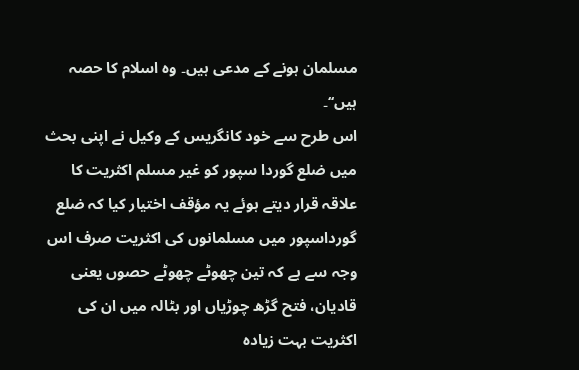مسلمان ہونے کے مدعی ہیں۔ وہ اسلام کا حصہ ہیں‘‘۔
اس طرح سے خود کانگریس کے وکیل نے اپنی بحث میں ضلع گوردا سپور کو غیر مسلم اکثریت کا علاقہ قرار دیتے ہوئے یہ مؤقف اختیار کیا کہ ضلع گورداسپور میں مسلمانوں کی اکثریت صرف اس وجہ سے ہے کہ تین چھوٹے چھوٹے حصوں یعنی قادیان، فتح گڑھ چوڑیاں اور بٹالہ میں ان کی اکثریت بہت زیادہ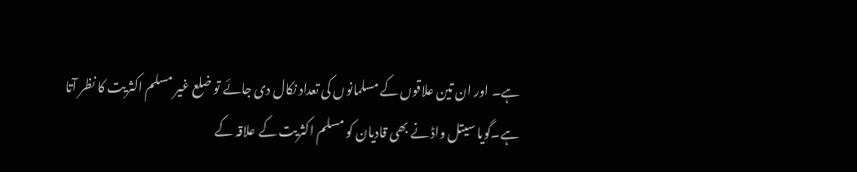ہے۔ اور ان تین علاقوں کے مسلمانوں کی تعداد نکال دی جائے تو ضلع غیر مسلم اکثریت کا نظر آتا ہے۔گویا سیتل واڈ نے بھی قادیان کو مسلم اکثریت کے علاقہ کے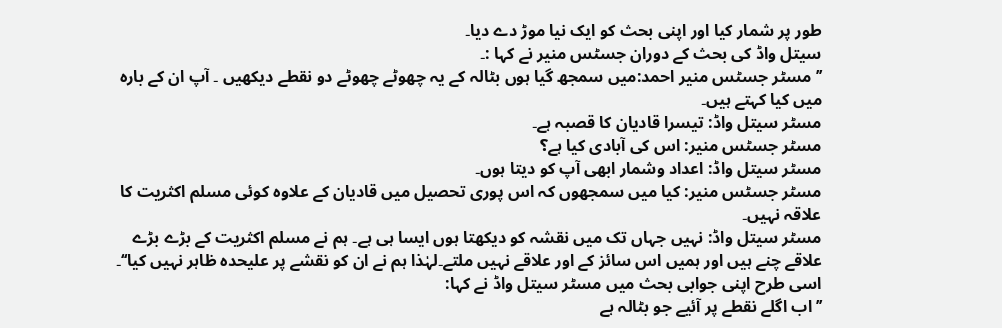طور پر شمار کیا اور اپنی بحث کو ایک نیا موڑ دے دیا۔
سیتل واڈ کی بحث کے دوران جسٹس منیر نے کہا :۔
’’مسٹر جسٹس منیر احمد:میں سمجھ گیا ہوں بٹالہ کے یہ چھوٹے چھوٹے دو نقطے دیکھیں ۔ آپ ان کے بارہ میں کیا کہتے ہیں۔
مسٹر سیتل واڈ: تیسرا قادیان کا قصبہ ہے۔
مسٹر جسٹس منیر: اس کی آبادی کیا ہے؟
مسٹر سیتل واڈ: اعداد وشمار ابھی آپ کو دیتا ہوں۔
مسٹر جسٹس منیر: کیا میں سمجھوں کہ اس پوری تحصیل میں قادیان کے علاوہ کوئی مسلم اکثریت کا علاقہ نہیں۔
مسٹر سیتل واڈ: نہیں جہاں تک میں نقشہ کو دیکھتا ہوں ایسا ہی ہے۔ ہم نے مسلم اکثریت کے بڑے بڑے علاقے چنے ہیں اور ہمیں اس سائز کے اور علاقے نہیں ملتے۔لہٰذا ہم نے ان کو نقشے پر علیحدہ ظاہر نہیں کیا‘‘۔
اسی طرح اپنی جوابی بحث میں مسٹر سیتل واڈ نے کہا:
’’ اب اگلے نقطے پر آئیے جو بٹالہ ہے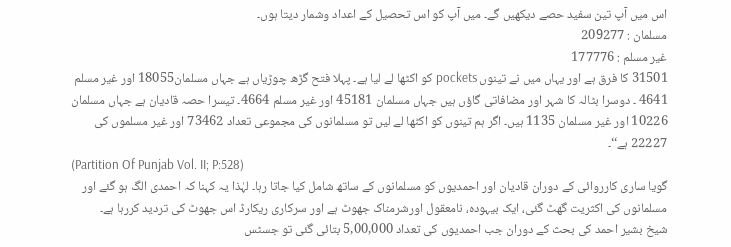اس میں آپ تین سفید حصے دیکھیں گے۔ میں آپ کو اس تحصیل کے اعداد وشمار دیتا ہوں۔
مسلمان : 209277
غیر مسلم : 177776
31501 کا فرق ہے اور یہاں میں نے تینوں pockets کو اکٹھا لے لیا ہے۔ پہلا فتح گڑھ چوڑیاں ہے جہاں مسلمان18055 اور غیر مسلم 4641 ۔ دوسرا بٹالہ کا شہر اور مضافاتی گاؤں ہیں جہاں مسلمان 45181 اور غیر مسلم 4664۔ تیسرا حصہ قادیان ہے جہاں مسلمان 10226 اور غیر مسلمان 1135 ہیں۔ اگر ہم تینوں کو اکٹھا لے لیں تو مسلمانوں کی مجموعی تعداد 73462 اور غیر مسلموں کی 22227 ہے‘‘۔
(Partition Of Punjab Vol. II; P:528)
گویا ساری کارروائی کے دوران قادیان اور احمدیوں کو مسلمانوں کے ساتھ شامل کیا جاتا رہا۔ لہٰذا یہ کہنا کہ احمدی الگ ہو گئے اور مسلمانوں کی اکثریت گھٹ گئی، ایک بیہودہ، نامعقول اورشرمناک جھوٹ ہے اور سرکاری ریکارڈ اس جھوٹ کی تردید کررہا ہے۔
شیخ بشیر احمد کی بحث کے دوران جب احمدیوں کی تعداد 5,00,000 بتائی گئی تو جسٹس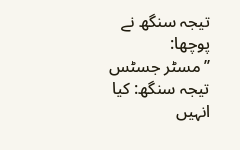تیجہ سنگھ نے پوچھا:
’’مسٹر جسٹس تیجہ سنگھ: کیا انہیں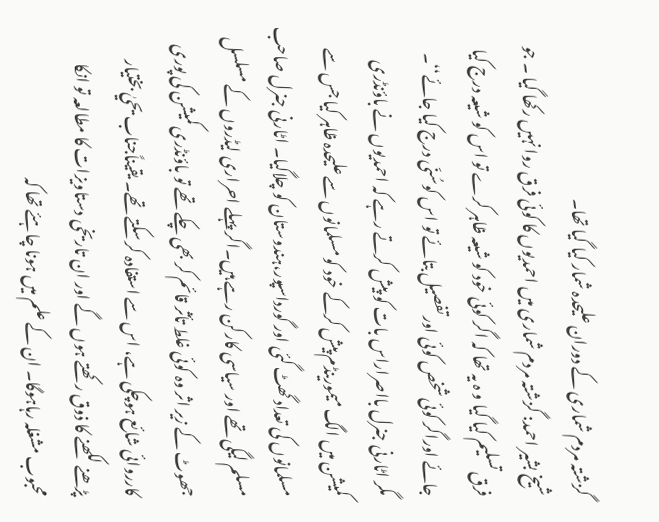گزشتہ مردم شماری کے دوران علیحدہ شمار کیا گیا تھا۔
شیخ بشیر احمد: گزشتہ مردم شماری میں احمدیوں کا کوئی فرق روا نہیں رکھا گیا ۔ جو فرق تسلیم کیا گیا و ہ یہ تھا کہ اگر کوئی خود کو شیعہ ظاہر کرے تو اس کو شیعہ درج کیا جائے اوراگر کوئی شخص کوئی اور تفصیل بتائے تو اس کوسُنّی درج کیا جائے‘‘۔
مگر اٹارنی جنرل بااصراراس بات کو پیش کرتے رہے کہ احمدیوں نے باؤنڈری کمیشن میں الگ میمورینڈم پیش کرکے خود کو مسلمانوں سے علیحدہ ظاہر کیا جس سے مسلمانوں کی تعداد گھٹ گئی اور گورداسپور،ہندوستان کو چلاگیا۔ اٹارنی جنرل صاحب مسلم لیگی تھے اور سیاسی کارکن رہے ہیں۔اگر پہلے احراری لیڈروں کے مسلسل جھوٹ کے زیر اثر وہ کوئی غلط تأثر قائم کر بھی چکے تھے تو باؤنڈری کمیشن کی پوری کارروائی شائع ہوچکی ہے، اس سے استفادہ کر سکتے تھے۔ یقیناًجناب یحيٰ بختیار پڑھنے لکھنے کا ذوق رکھتے ہوں گے اور ان تاریخی دستاویزات کا مطالعہ تو انکا محبوب مشغلہ رہاہوگا۔ ان کے علم میں ہونا چاہئے تھا کہ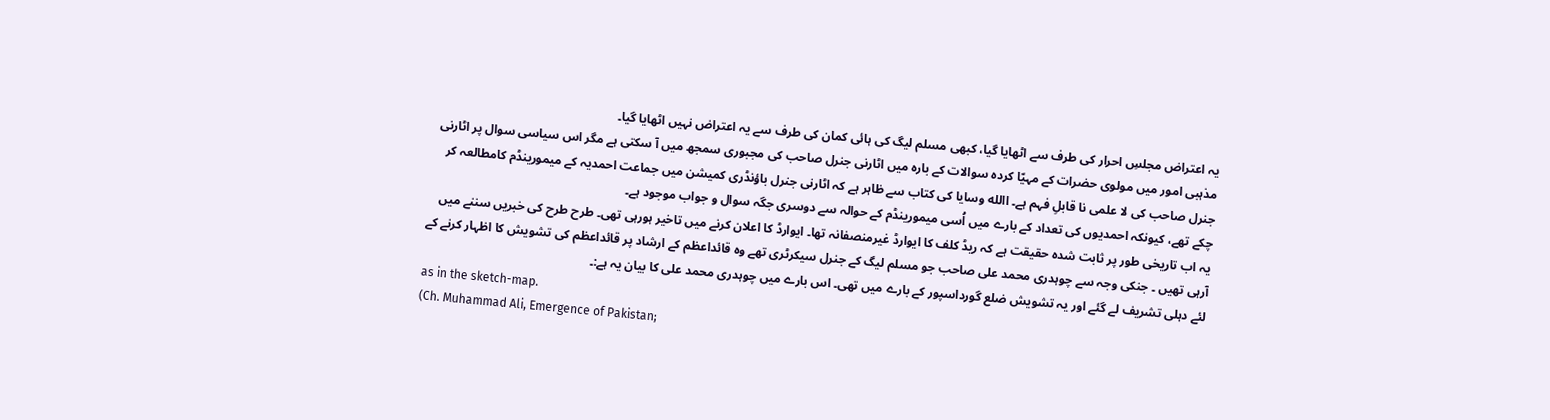یہ اعتراض مجلسِ احرار کی طرف سے اٹھایا گیا، کبھی مسلم لیگ کی ہائی کمان کی طرف سے یہ اعتراض نہیں اٹھایا گیا۔
مذہبی امور میں مولوی حضرات کے مہیّا کردہ سوالات کے بارہ میں اٹارنی جنرل صاحب کی مجبوری سمجھ میں آ سکتی ہے مگر اس سیاسی سوال پر اٹارنی جنرل صاحب کی لا علمی نا قابلِ فہم ہے۔ االله وسایا کی کتاب سے ظاہر ہے کہ اٹارنی جنرل باؤنڈری کمیشن میں جماعت احمدیہ کے میمورینڈم کامطالعہ کر چکے تھے، کیونکہ احمدیوں کی تعداد کے بارے میں اُسی میمورینڈم کے حوالہ سے دوسری جگہ سوال و جواب موجود ہے۔
یہ اب تاریخی طور پر ثابت شدہ حقیقت ہے کہ ریڈ کلف کا ایوارڈ غیرمنصفانہ تھا۔ ایوارڈ کا اعلان کرنے میں تاخیر ہورہی تھی۔ طرح طرح کی خبریں سننے میں آرہی تھیں ۔ جنکی وجہ سے چوہدری محمد علی صاحب جو مسلم لیگ کے جنرل سیکرٹری تھے وہ قائداعظم کے ارشاد پر قائداعظم کی تشویش کا اظہار کرنے کے لئے دہلی تشریف لے گئے اور یہ تشویش ضلع گورداسپور کے بارے میں تھی۔ اس بارے میں چوہدری محمد علی کا بیان یہ ہے:۔
as in the sketch-map.
(Ch. Muhammad Ali, Emergence of Pakistan;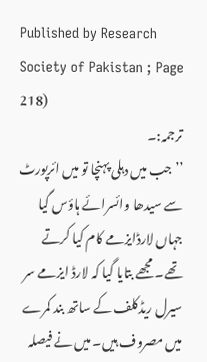Published by Research Society of Pakistan ; Page 218)
ترجمہ:۔
’’جب میں دہلی پہنچا تو میں ائرپورٹ سے سیدھا وائسرائے ہاؤس گیا جہاں لارڈایزمے کام کیا کرتے تھے۔ مجھے بتایا گیا کہ لارڈ ایزمے سر سیرل ریڈکلف کے ساتھ بند کمرے میں مصروف ہیں۔ میں نے فیصلہ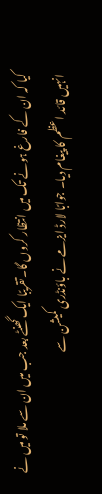کیا کہ ان کے فارغ ہونے تک میں انتظار کروں گا۔تقریبًا ایک گھنٹے بعد جب میں ان سے ملا تو میں نے انہیں قائد اعظم کا پیغام دیا۔ جوابًا لارڈ ایزمے نے باؤنڈری کمیشن سے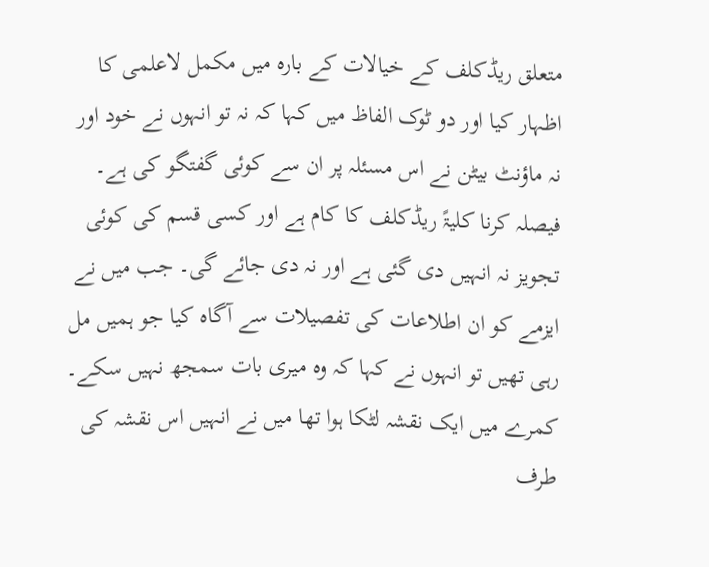متعلق ریڈکلف کے خیالات کے بارہ میں مکمل لاعلمی کا اظہار کیا اور دو ٹوک الفاظ میں کہا کہ نہ تو انہوں نے خود اور نہ ماؤنٹ بیٹن نے اس مسئلہ پر ان سے کوئی گفتگو کی ہے۔ فیصلہ کرنا کلیۃً ریڈکلف کا کام ہے اور کسی قسم کی کوئی تجویز نہ انہیں دی گئی ہے اور نہ دی جائے گی۔ جب میں نے ایزمے کو ان اطلاعات کی تفصیلات سے آگاہ کیا جو ہمیں مل رہی تھیں تو انہوں نے کہا کہ وہ میری بات سمجھ نہیں سکے۔ کمرے میں ایک نقشہ لٹکا ہوا تھا میں نے انہیں اس نقشہ کی طرف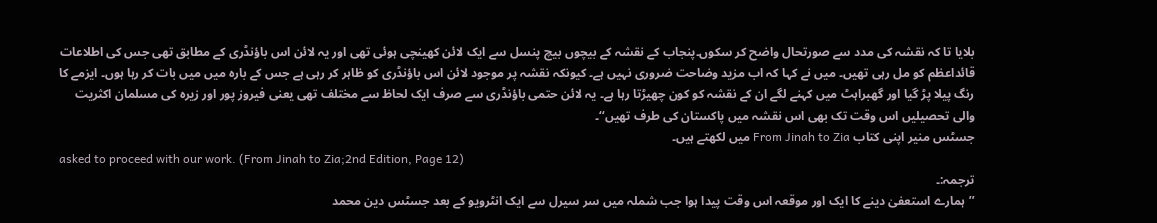بلایا تا کہ نقشہ کی مدد سے صورتحال واضح کر سکوں۔پنجاب کے نقشہ کے بیچوں بیچ پنسل سے ایک لائن کھینچی ہوئی تھی اور یہ لائن اس باؤنڈری کے مطابق تھی جس کی اطلاعات قائداعظم کو مل رہی تھیں۔ میں نے کہا کہ اب مزید وضاحت ضروری نہیں ہے۔ کیونکہ نقشہ پر موجود لائن اس باؤنڈری کو ظاہر کر رہی ہے جس کے بارہ میں میں بات کر رہا ہوں۔ ایزمے کا رنگ پیلا پڑ گیا اور گھبراہٹ میں کہنے لگے ان کے نقشہ کو کون چھیڑتا رہا ہے۔ یہ لائن حتمی باؤنڈری سے صرف ایک لحاظ سے مختلف تھی یعنی فیروز پور اور زیرہ کی مسلمان اکثریت والی تحصیلیں اس وقت تک بھی اس نقشہ میں پاکستان کی طرف تھیں‘‘۔
جسٹس منیر اپنی کتاب From Jinah to Zia میں لکھتے ہیں۔
asked to proceed with our work. (From Jinah to Zia;2nd Edition, Page 12)
ترجمہ:۔
’’ہمارے استعفیٰ دینے کا ایک اور موقعہ اس وقت پیدا ہوا جب شملہ میں سر سیرل سے ایک انٹرویو کے بعد جسٹس دین محمد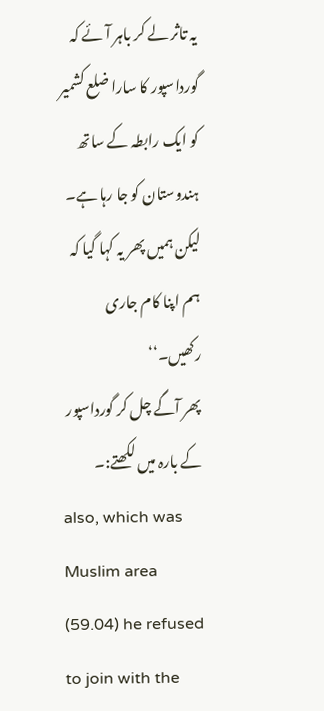یہ تاثر لے کر باہر آئے کہ گورداسپور کا سارا ضلع کشمیر کو ایک رابطہ کے ساتھ ہندوستان کو جا رہا ہے۔ لیکن ہمیں پھر یہ کہا گیا کہ ہم اپنا کام جاری رکھیں۔‘‘
پھر آگے چل کر گورداسپور کے بارہ میں لکھتے:۔
also, which was Muslim area (59.04) he refused to join with the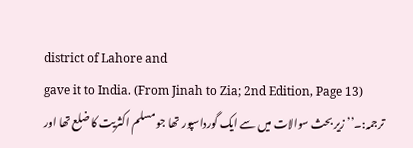district of Lahore and
gave it to India. (From Jinah to Zia; 2nd Edition, Page 13)
ترجمہ:۔’’زیر بحث سوالات میں سے ایک گورداسپور تھا جو مسلم اکثریت کا ضلع تھا اور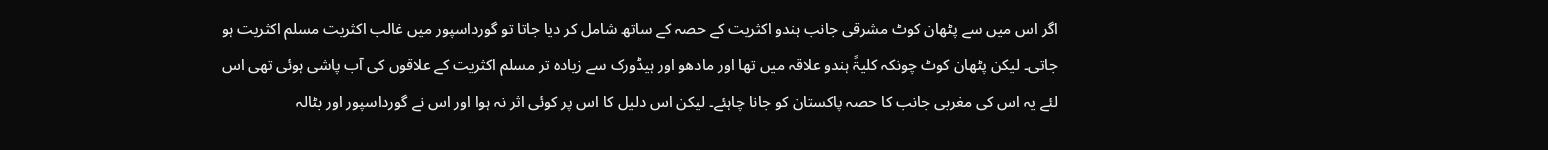اگر اس میں سے پٹھان کوٹ مشرقی جانب ہندو اکثریت کے حصہ کے ساتھ شامل کر دیا جاتا تو گورداسپور میں غالب اکثریت مسلم اکثریت ہو جاتی۔ لیکن پٹھان کوٹ چونکہ کلیۃً ہندو علاقہ میں تھا اور مادھو اور ہیڈورک سے زیادہ تر مسلم اکثریت کے علاقوں کی آب پاشی ہوئی تھی اس لئے یہ اس کی مغربی جانب کا حصہ پاکستان کو جانا چاہئے۔ لیکن اس دلیل کا اس پر کوئی اثر نہ ہوا اور اس نے گورداسپور اور بٹالہ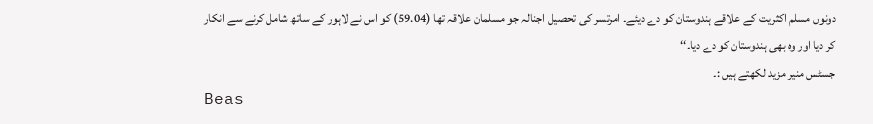دونوں مسلم اکثریت کے علاقے ہندوستان کو دے دیئے۔ امرتسر کی تحصیل اجنالہ جو مسلمان علاقہ تھا (59.04) کو اس نے لاہور کے ساتھ شامل کرنے سے انکار کر دیا اور وہ بھی ہندوستان کو دے دیا۔‘‘
جسٹس منیر مزید لکھتے ہیں :۔
Beas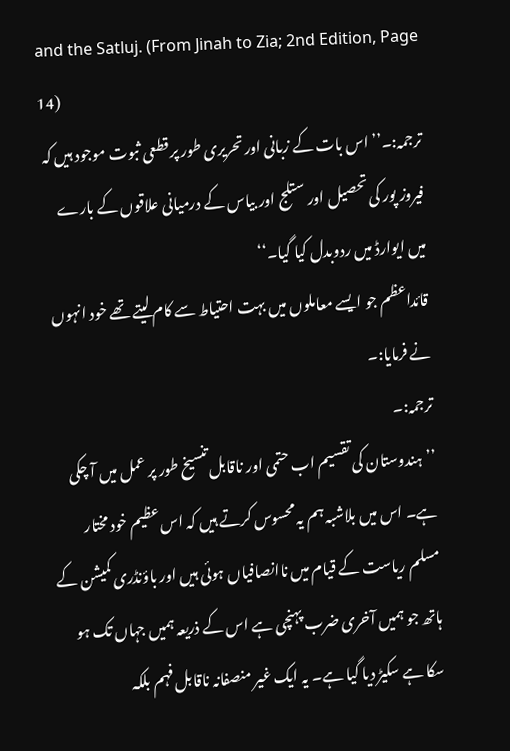and the Satluj. (From Jinah to Zia; 2nd Edition, Page 14)
ترجمہ:۔’’ اس بات کے زبانی اور تحریری طور پر قطعی ثبوت موجود ہیں کہ فیروز پور کی تحصیل اور ستلج اور بیاس کے درمیانی علاقوں کے بارے میں ایوارڈ میں ردوبدل کیا گیا۔‘‘
قائداعظم جو ایسے معاملوں میں بہت احتیاط سے کام لیتے تھے خود انہوں نے فرمایا:۔
ترجمہ:۔
’’ ہندوستان کی تقسیم اب حتمی اور ناقابل تنسیخ طور پر عمل میں آ چکی ہے۔ اس میں بلاشبہ ہم یہ محسوس کرتے ہیں کہ اس عظیم خود مختار مسلم ریاست کے قیام میں ناانصافیاں ہوئی ہیں اور باؤنڈری کمیشن کے ہاتھ جو ہمیں آخری ضرب پہنچی ہے اس کے ذریعہ ہمیں جہاں تک ہو سکا ہے سکیڑ دیا گیا ہے۔ یہ ایک غیر منصفانہ ناقابل فہم بلکہ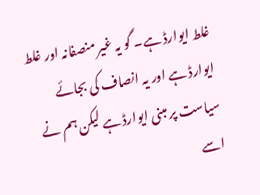غلط ایوارڈ ہے۔ گو یہ غیر منصفانہ اور غلط ایوارڈ ہے اور یہ انصاف کی بجائے سیاست پر مبنی ایوارڈ ہے لیکن ہم نے اسے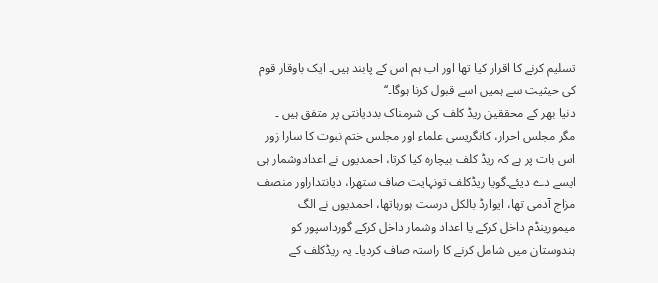تسلیم کرنے کا اقرار کیا تھا اور اب ہم اس کے پابند ہیں۔ ایک باوقار قوم کی حیثیت سے ہمیں اسے قبول کرنا ہوگا۔‘‘
دنیا بھر کے محققین ریڈ کلف کی شرمناک بددیانتی پر متفق ہیں ۔ مگر مجلس احرار، کانگریسی علماء اور مجلس ختم نبوت کا سارا زور اس بات پر ہے کہ ریڈ کلف بیچارہ کیا کرتا، احمدیوں نے اعدادوشمار ہی ایسے دے دیئے۔گویا ریڈکلف تونہایت صاف ستھرا، دیانتداراور منصف مزاج آدمی تھا، ایوارڈ بالکل درست ہورہاتھا، احمدیوں نے الگ میمورینڈم داخل کرکے یا اعداد وشمار داخل کرکے گورداسپور کو ہندوستان میں شامل کرنے کا راستہ صاف کردیا۔ یہ ریڈکلف کے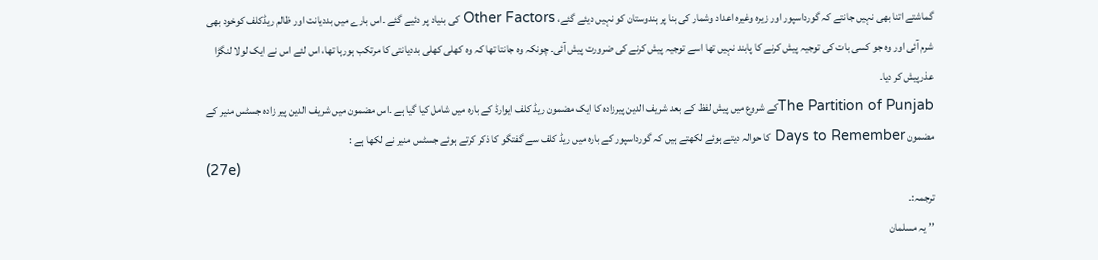گماشتے اتنا بھی نہیں جانتے کہ گورداسپور اور زیرہ وغیرہ اعداد وشمار کی بنا پر ہندوستان کو نہیں دیئے گئے، Other Factors کی بنیاد پر دئیے گئے ۔اس بارے میں بددیانت اور ظالم ریڈکلف کوخود بھی شرم آئی اور وہ جو کسی بات کی توجیہ پیش کرنے کا پابند نہیں تھا اسے توجیہ پیش کرنے کی ضرورت پیش آئی۔ چونکہ وہ جانتا تھا کہ وہ کھلی کھلی بددیانتی کا مرتکب ہورہا تھا، اس لئے اس نے ایک لولا لنگڑا عذرپیش کر دیا۔
The Partition of Punjabکے شروع میں پیش لفظ کے بعد شریف الدین پیرزادہ کا ایک مضمون ریڈ کلف ایوارڈ کے بارہ میں شامل کیا گیا ہے ۔اس مضمون میں شریف الدین پیر زادہ جسٹس منیر کے مضمون Days to Remember کا حوالہ دیتے ہوئے لکھتے ہیں کہ گورداسپور کے بارہ میں ریڈ کلف سے گفتگو کا ذکر کرتے ہوئے جسٹس منیر نے لکھا ہے :
(27e)
ترجمہ:۔
’’ یہ مسلمان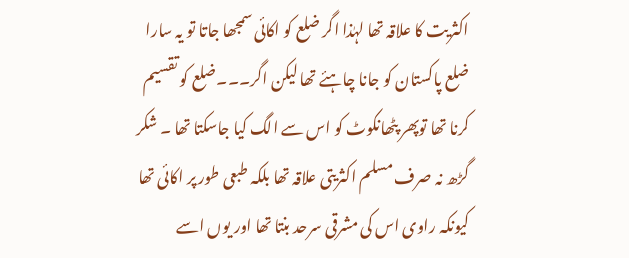اکثریت کا علاقہ تھا لہٰذا اگر ضلع کو اکائی سمجھا جاتا تو یہ سارا ضلع پاکستان کو جانا چاہئے تھا لیکن اگر۔۔۔ضلع کو تقسیم کرنا تھا توپھر پٹھانکوٹ کو اس سے الگ کیا جاسکتا تھا ۔ شکر گڑھ نہ صرف مسلم اکثریتی علاقہ تھا بلکہ طبعی طور پر اکائی تھا کیونکہ راوی اس کی مشرقی سرحد بنتا تھا اور یوں اسے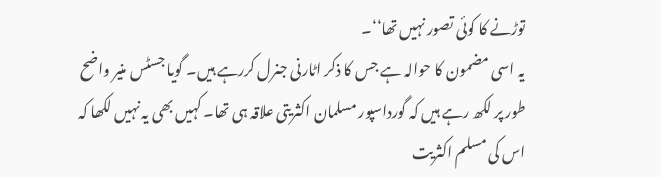توڑنے کا کوئی تصور نہیں تھا‘‘۔
یہ اسی مضمون کا حوالہ ہے جس کا ذکر اٹارنی جنرل کررہے ہیں۔ گویا جسٹس منیر واضح طور پر لکھ رہے ہیں کہ گورداسپور مسلمان اکثریتی علاقہ ہی تھا۔ کہیں بھی یہ نہیں لکھا کہ اس کی مسلم اکثریت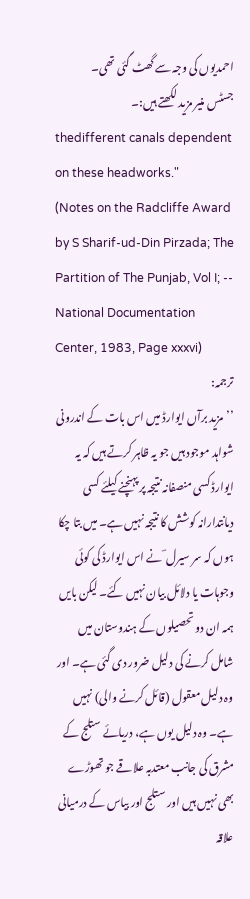احمدیوں کی وجہ سے گھٹ گئی تھی۔
جسٹس منیر مزید لکھتے ہیں:۔
thedifferent canals dependent on these headworks."
(Notes on the Radcliffe Award by S Sharif-ud-Din Pirzada; The Partition of The Punjab, Vol I; -- National Documentation Center, 1983, Page xxxvi)
ترجمہ:
’’مزید برآں ایوارڈ میں اس بات کے اندرونی شواہد موجود ہیں جو یہ ظاہر کرتے ہیں کہ یہ ایوارڈ کسی منصفانہ نتیجہ پر پہنچنے کیلئے کسی دیانتدارانہ کوشش کا نتیجہ نہیں ہے۔ میں بتا چکا ہوں کہ سر سیرل ؔ نے اس ایوارڈ کی کوئی وجوہات یا دلائل بیان نہیں کئے۔ لیکن بایں ہمہ ان دو تحصیلوں کے ہندوستان میں شامل کرنے کی دلیل ضرور دی گئی ہے۔ اور وہ دلیل معقول (قائل کرنے والی) نہیں ہے۔ وہ دلیل یوں ہے، دریائے ستلج کے مشرق کی جانب معتدبہ علاقے جو تھوڑے بھی نہیں ہیں اور ستلج اور بیاس کے درمیانی علاقہ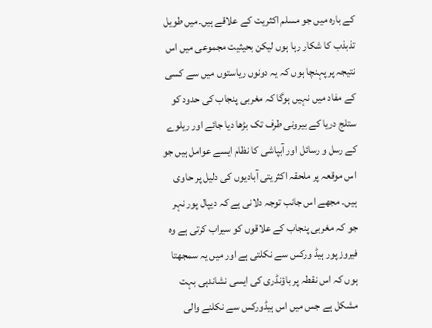کے بارہ میں جو مسلم اکثریت کے علاقے ہیں۔میں طویل تذبذب کا شکار رہا ہوں لیکن بحیثیت مجموعی میں اس نتیجہ پر پہنچا ہوں کہ یہ دونوں ریاستوں میں سے کسی کے مفاد میں نہیں ہوگا کہ مغربی پنجاب کی حدود کو ستلج دریا کے بیرونی طرف تک بڑھا دیا جائے اور ریلوے کے رسل و رسائل اور آبپاشی کا نظام ایسے عوامل ہیں جو اس موقعہ پر ملحقہ اکثریتی آبادیوں کی دلیل پر حاوی ہیں۔ مجھے اس جانب توجہ دلانی ہے کہ دیپال پور نہر جو کہ مغربی پنجاب کے علاقوں کو سیراب کرتی ہے وہ فیروز پور ہیڈ ورکس سے نکلتی ہے اور میں یہ سمجھتا ہوں کہ اس نقطہ پر باؤنڈری کی ایسی نشاندہی بہت مشکل ہے جس میں اس ہیڈورکس سے نکلنے والی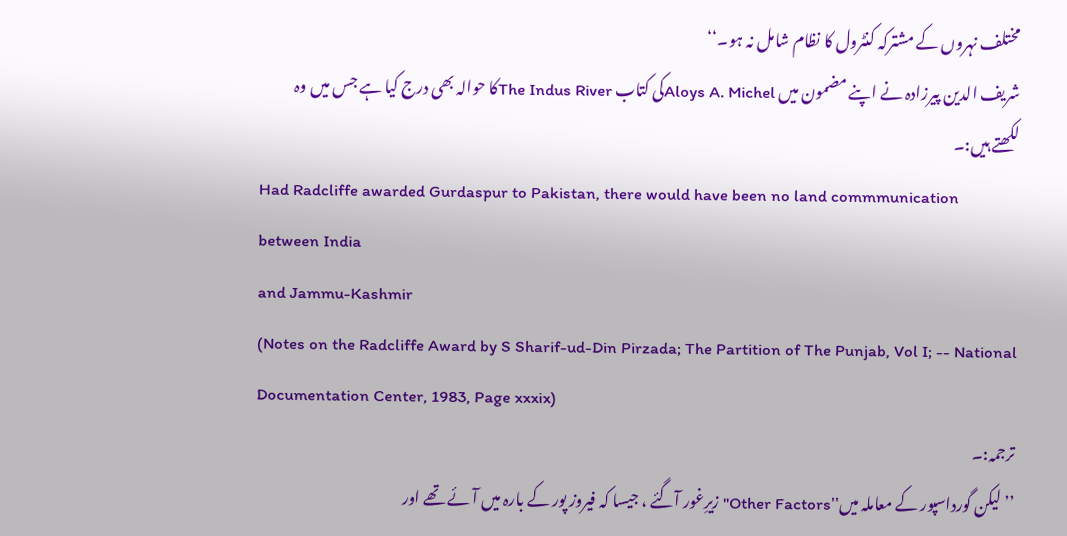مختلف نہروں کے مشترکہ کنٹرول کا نظام شامل نہ ہو۔‘‘
شریف الدین پیرزادہ نے اپنے مضمون میں Aloys A. Michelکی کتاب The Indus Riverکا حوالہ بھی درج کیا ہے جس میں وہ لکھتے ہیں:۔
Had Radcliffe awarded Gurdaspur to Pakistan, there would have been no land commmunication between India
and Jammu-Kashmir
(Notes on the Radcliffe Award by S Sharif-ud-Din Pirzada; The Partition of The Punjab, Vol I; -- National Documentation Center, 1983, Page xxxix)
ترجمہ:۔
’’لیکن گورداسپور کے معاملہ میں''Other Factors'' زیرِغور آگئے ، جیسا کہ فیروز پور کے بارہ میں آئے تھے اور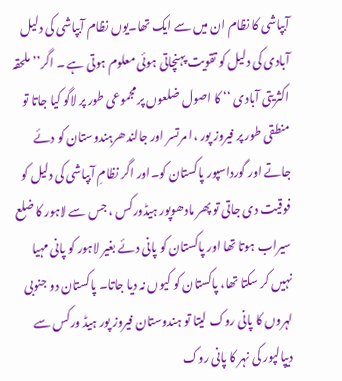آبپاشی کا نظام ان میں سے ایک تھا۔یوں نظام آبپاشی کی دلیل آبادی کی دلیل کو تقویت پہنچاتی ہوئی معلوم ہوتی ہے ۔ اگر’’ ملحقہ اکثریتی آبادی ‘‘ کا اصول ضلعوں پر مجموعی طور پر لاگو کیا جاتا تو منطقی طور پر فیروز پور ،ا مرتسر اور جالندھرہندوستان کو دئے جاتے اور گورداسپور پاکستان کو۔اور اگر نظامِ آبپاشی کی دلیل کو فوقیت دی جاتی تو پھر مادھوپور ہیڈورکس ، جس سے لاہور کا ضلع سیراب ہوتا تھا اور پاکستان کو پانی دئے بغیر لاہور کو پانی مہیا نہیں کر سکتا تھا، پاکستان کو کیوں نہ دیا جاتا۔ پاکستان دو جنوبی لہروں کا پانی روک لیتا تو ہندوستان فیروز پور ہیڈ ورکس سے دیپالپور کی نہر کا پانی روک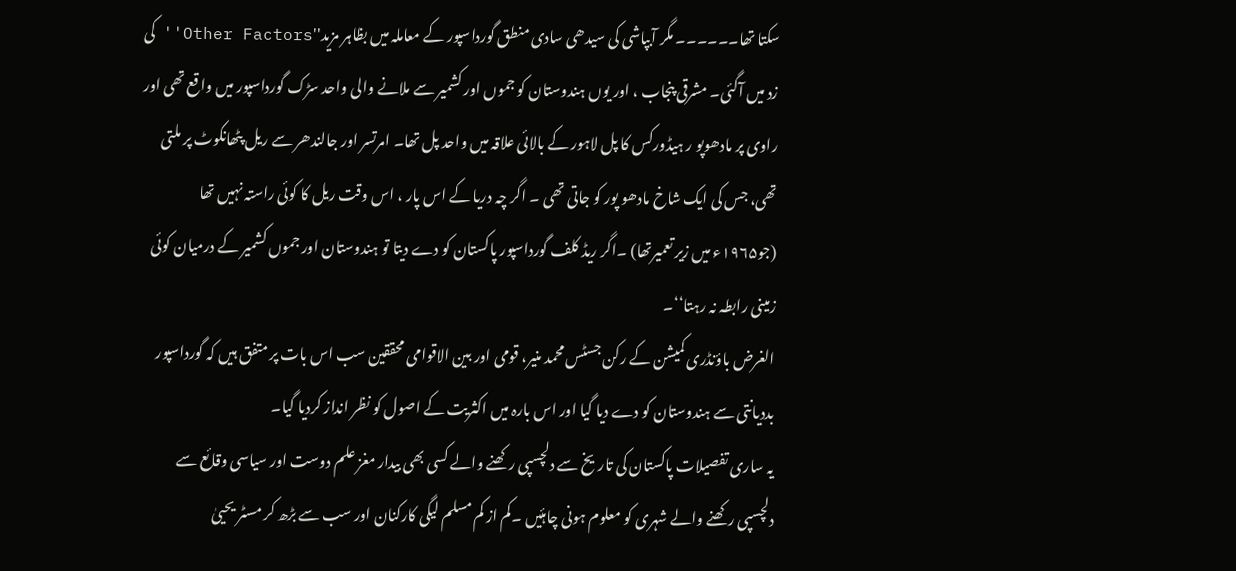سکتا تھا۔۔۔۔۔۔ مگر آبپاشی کی سیدھی سادی منطق گورداسپور کے معاملہ میں بظاہر مزید''Other Factors''کی زد میں آگئی۔ مشرقی پنجاب ، اور یوں ہندوستان کو جموں اور کشمیر سے ملانے والی واحد سڑک گورداسپور میں واقع تھی اور راوی پر مادھوپو ر ہیڈورکس کا پل لاہور کے بالائی علاقہ میں واحد پل تھا۔ امرتسر اور جالندھر سے ریل پٹھانکوٹ پر ملتی تھی، جس کی ایک شاخ مادھو پور کو جاتی تھی ۔ اگر چہ دریا کے اس پار ، اس وقت ریل کا کوئی راستہ نہیں تھا
(جو۱۹۶۵ء میں زیر تعمیرتھا) ۔اگر ریڈ کلف گورداسپور پاکستان کو دے دیتا تو ہندوستان اور جموں کشمیر کے درمیان کوئی زمینی رابطہ نہ رہتا‘‘۔
الغرض باؤنڈری کمیشن کے رکن جسٹس محمد منیر، قومی اور بین الاقوامی محققین سب اس بات پر متفق ہیں کہ گورداسپور بددیانتی سے ہندوستان کو دے دیا گیا اور اس بارہ میں اکثریت کے اصول کو نظر انداز کردیا گیا۔
یہ ساری تفصیلات پاکستان کی تاریخ سے دلچسپی رکھنے والے کسی بھی بیدار مغز علم دوست اور سیاسی وقائع سے دلچسپی رکھنے والے شہری کو معلوم ہونی چاہئیں ۔کم از کم مسلم لیگی کارکنان اور سب سے بڑھ کر مسٹر یحییٰ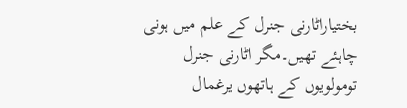بختیاراٹارنی جنرل کے علم میں ہونی چاہئے تھیں۔مگر اٹارنی جنرل تومولویوں کے ہاتھوں یرغمال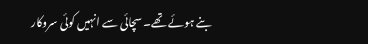بنے ہوئے تھے۔ سچائی سے انہیں کوئی سروکار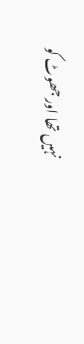نہیں تھا اور جھوٹ کو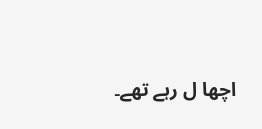اچھا ل رہے تھے۔